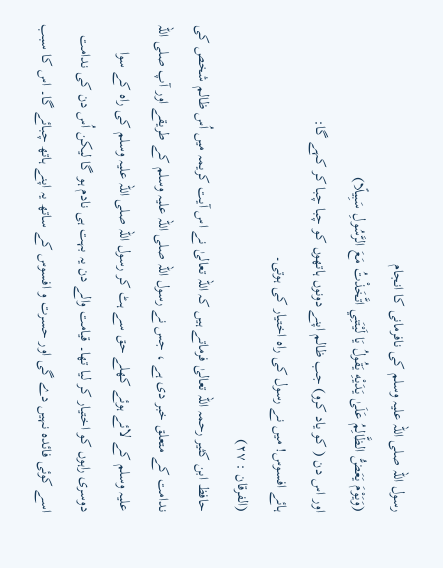رسول اللہ صلی اللہ علیہ وسلم کی نافرمانی کا انجام
(وَيَوْمَ يَعَضُّ الظَّالِمُ عَلَىٰ يَدَيْهِ يَقُولُ يَا لَيْتَنِي اتَّخَذْتُ مَعَ الرَّسُولِ سَبِيلًا)
اور اس دن ( کو یاد کرو) جب ظالم اپنے دونوں ہاتھوں کو چبا چبا کر کہے گا:
ہائے افسوس! میں نے رسول کی راہ اختیار کی ہوتی۔
(الفرقان : ۲۷)
حافظ ابن کثیر رحمہ اللہ تعالیٰ فرماتے ہیں کہ اللہ تعالیٰ نے اس آیت کریمہ میں اُس ظالم شخص کی ندامت کے متعلق خبر دی ہے ، جس نے رسول اللہ صلی اللہ علیہ وسلم کے طریقے اور آپ صلی اللہ علیہ وسلم کے لائے ہوئے کھلے حق سے ہٹ کر رسول اللہ صلی اللہ علیہ وسلم کی راہ کے سوا دوسری راہوں کو اختیار کر لیا تھا۔ قیامت والے دن یہ بہت ہی نادم ہو گا لیکن اُس دن کی ندامت اسے کوئی فائدہ نہیں دے گی اور حسرت و افسوس کے ساتھ یہ اپنے ہاتھ چبائے گا۔ اس کا سبب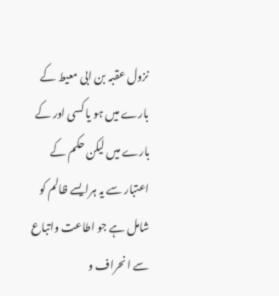نزول عقبہ بن ابی معیط کے بارے میں ہو یا کسی اور کے بارے میں لیکن حکم کے اعتبار سے یہ ہرایسے ظالم کو شامل ہے جو اطاعت واتباع سے انحراف و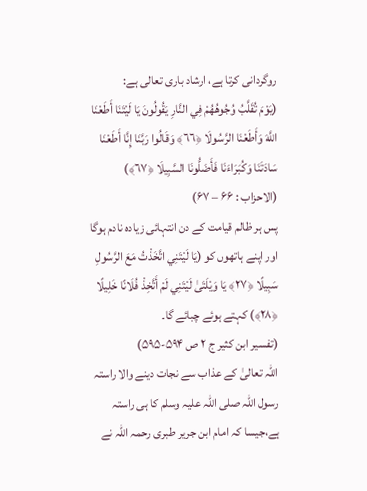روگردانی کرتا ہے، ارشاد باری تعالی ہے:
(يَوْمَ تُقَلَّبُ وُجُوهُهُمْ فِي النَّارِ يَقُولُونَ يَا لَيْتَنَا أَطَعْنَا اللَّهَ وَأَطَعْنَا الرَّسُولَا ﴿٦٦﴾ وَقَالُوا رَبَّنَا إِنَّا أَطَعْنَا سَادَتَنَا وَكُبَرَاءَنَا فَأَضَلُّونَا السَّبِيلَا ﴿٦٧﴾)
(الاحزاب : ۶۶ – ۶۷)
پس ہر ظالم قیامت کے دن انتہائی زیادہ نادم ہوگا اور اپنے ہاتھوں کو (يَا لَيْتَنِي اتَّخَذْتُ مَعَ الرَّسُولِ سَبِيلًا ﴿٢٧﴾ يَا وَيْلَتَىٰ لَيْتَنِي لَمْ أَتَّخِذْ فُلَانًا خَلِيلًا ﴿٢٨﴾) کہتے ہوئے چبائے گا۔
(تفسیر ابن کثیر ج ۲ ص ۵۹۴-۵۹۵)
اللہ تعالیٰ کے عذاب سے نجات دینے والا راستہ رسول اللہ صلی اللہ علیہ وسلم کا ہی راستہ ہے،جیسا کہ امام ابن جریر طبری رحمہ اللہ نے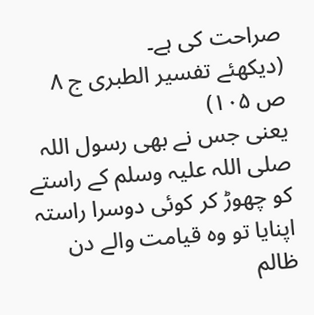صراحت کی ہے۔
(دیکھئے تفسیر الطبری ج ۸ ص ۱۰۵)
یعنی جس نے بھی رسول اللہ صلی اللہ علیہ وسلم کے راستے کو چھوڑ کر کوئی دوسرا راستہ اپنایا تو وہ قیامت والے دن ظالم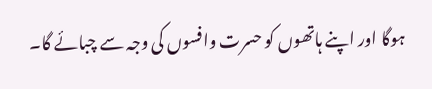ہوگا اور اپنے ہاتھوں کو حسرت وافسوں کی وجہ سے چبائے گا۔